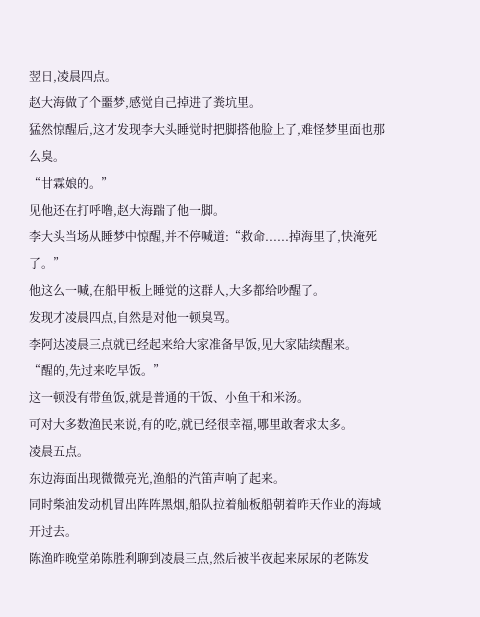翌日,凌晨四点。
赵大海做了个噩梦,感觉自己掉进了粪坑里。
猛然惊醒后,这才发现李大头睡觉时把脚搭他脸上了,难怪梦里面也那么臭。
“甘霖娘的。”
见他还在打呼噜,赵大海踹了他一脚。
李大头当场从睡梦中惊醒,并不停喊道:“救命......掉海里了,快淹死了。”
他这么一喊,在船甲板上睡觉的这群人,大多都给吵醒了。
发现才凌晨四点,自然是对他一顿臭骂。
李阿达凌晨三点就已经起来给大家准备早饭,见大家陆续醒来。
“醒的,先过来吃早饭。”
这一顿没有带鱼饭,就是普通的干饭、小鱼干和米汤。
可对大多数渔民来说,有的吃,就已经很幸福,哪里敢奢求太多。
凌晨五点。
东边海面出现微微亮光,渔船的汽笛声响了起来。
同时柴油发动机冒出阵阵黑烟,船队拉着舢板船朝着昨天作业的海域开过去。
陈渔昨晚堂弟陈胜利聊到凌晨三点,然后被半夜起来尿尿的老陈发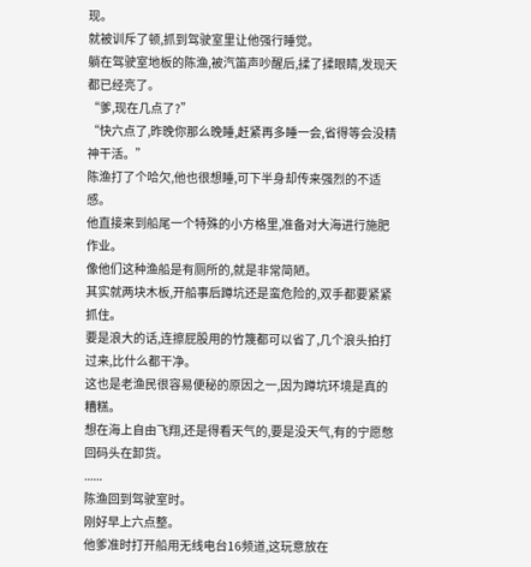现。
就被训斥了顿,抓到驾驶室里让他强行睡觉。
躺在驾驶室地板的陈渔,被汽笛声吵醒后,揉了揉眼睛,发现天都已经亮了。
“爹,现在几点了?”
“快六点了,昨晚你那么晚睡,赶紧再多睡一会,省得等会没精神干活。”
陈渔打了个哈欠,他也很想睡,可下半身却传来强烈的不适感。
他直接来到船尾一个特殊的小方格里,准备对大海进行施肥作业。
像他们这种渔船是有厕所的,就是非常简陋。
其实就两块木板,开船事后蹲坑还是蛮危险的,双手都要紧紧抓住。
要是浪大的话,连擦屁股用的竹篾都可以省了,几个浪头拍打过来,比什么都干净。
这也是老渔民很容易便秘的原因之一,因为蹲坑环境是真的糟糕。
想在海上自由飞翔,还是得看天气的,要是没天气,有的宁愿憋回码头在卸货。
......
陈渔回到驾驶室时。
刚好早上六点整。
他爹准时打开船用无线电台16频道,这玩意放在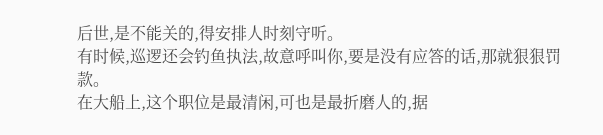后世,是不能关的,得安排人时刻守听。
有时候,巡逻还会钓鱼执法,故意呼叫你,要是没有应答的话,那就狠狠罚款。
在大船上,这个职位是最清闲,可也是最折磨人的,据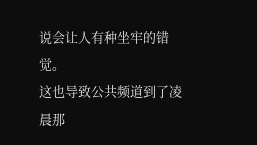说会让人有种坐牢的错觉。
这也导致公共频道到了凌晨那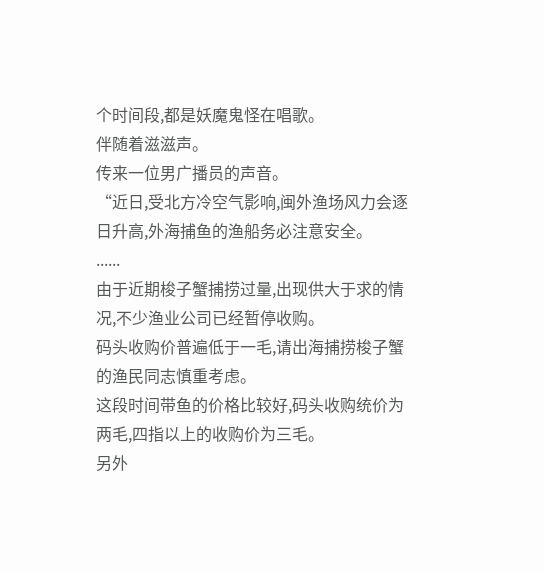个时间段,都是妖魔鬼怪在唱歌。
伴随着滋滋声。
传来一位男广播员的声音。
“近日,受北方冷空气影响,闽外渔场风力会逐日升高,外海捕鱼的渔船务必注意安全。
......
由于近期梭子蟹捕捞过量,出现供大于求的情况,不少渔业公司已经暂停收购。
码头收购价普遍低于一毛,请出海捕捞梭子蟹的渔民同志慎重考虑。
这段时间带鱼的价格比较好,码头收购统价为两毛,四指以上的收购价为三毛。
另外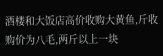酒楼和大饭店高价收购大黄鱼,斤收购价为八毛,两斤以上一块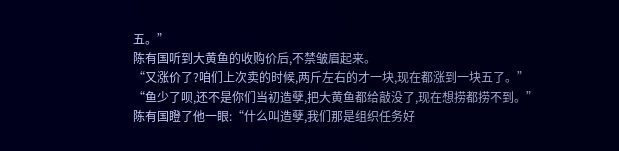五。”
陈有国听到大黄鱼的收购价后,不禁皱眉起来。
“又涨价了?咱们上次卖的时候,两斤左右的才一块,现在都涨到一块五了。”
“鱼少了呗,还不是你们当初造孽,把大黄鱼都给敲没了,现在想捞都捞不到。”
陈有国瞪了他一眼:“什么叫造孽,我们那是组织任务好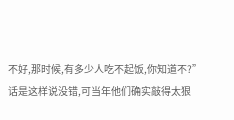不好,那时候,有多少人吃不起饭,你知道不?”
话是这样说没错,可当年他们确实敲得太狠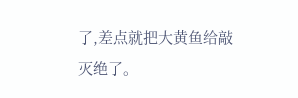了,差点就把大黄鱼给敲灭绝了。